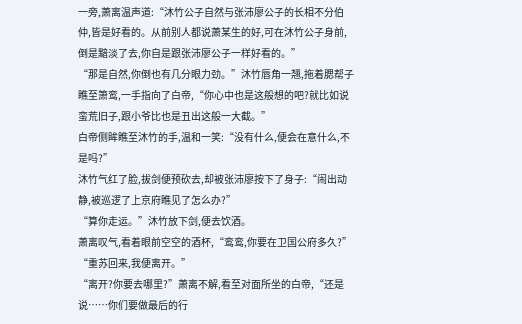一旁,萧离温声道:“沐竹公子自然与张沛廖公子的长相不分伯仲,皆是好看的。从前别人都说萧某生的好,可在沐竹公子身前,倒是黯淡了去,你自是跟张沛廖公子一样好看的。”
“那是自然,你倒也有几分眼力劲。”沐竹唇角一翘,拖着腮帮子瞧至箫鸾,一手指向了白帝,“你心中也是这般想的吧?就比如说蛮荒旧子,跟小爷比也是丑出这般一大截。”
白帝侧眸瞧至沐竹的手,温和一笑:“没有什么,便会在意什么,不是吗?”
沐竹气红了脸,拔剑便预砍去,却被张沛廖按下了身子:“闹出动静,被巡逻了上京府瞧见了怎么办?”
“算你走运。”沐竹放下剑,便去饮酒。
萧离叹气,看着眼前空空的酒杯,“鸾鸾,你要在卫国公府多久?”
“重苏回来,我便离开。”
“离开?你要去哪里?”萧离不解,看至对面所坐的白帝,“还是说……你们要做最后的行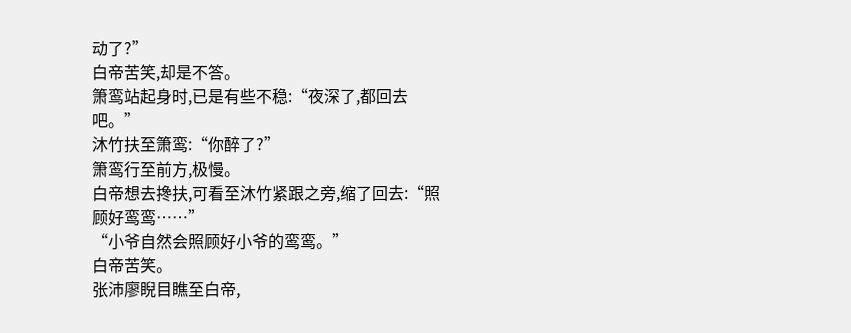动了?”
白帝苦笑,却是不答。
箫鸾站起身时,已是有些不稳:“夜深了,都回去吧。”
沐竹扶至箫鸾:“你醉了?”
箫鸾行至前方,极慢。
白帝想去搀扶,可看至沐竹紧跟之旁,缩了回去:“照顾好鸾鸾……”
“小爷自然会照顾好小爷的鸾鸾。”
白帝苦笑。
张沛廖睨目瞧至白帝,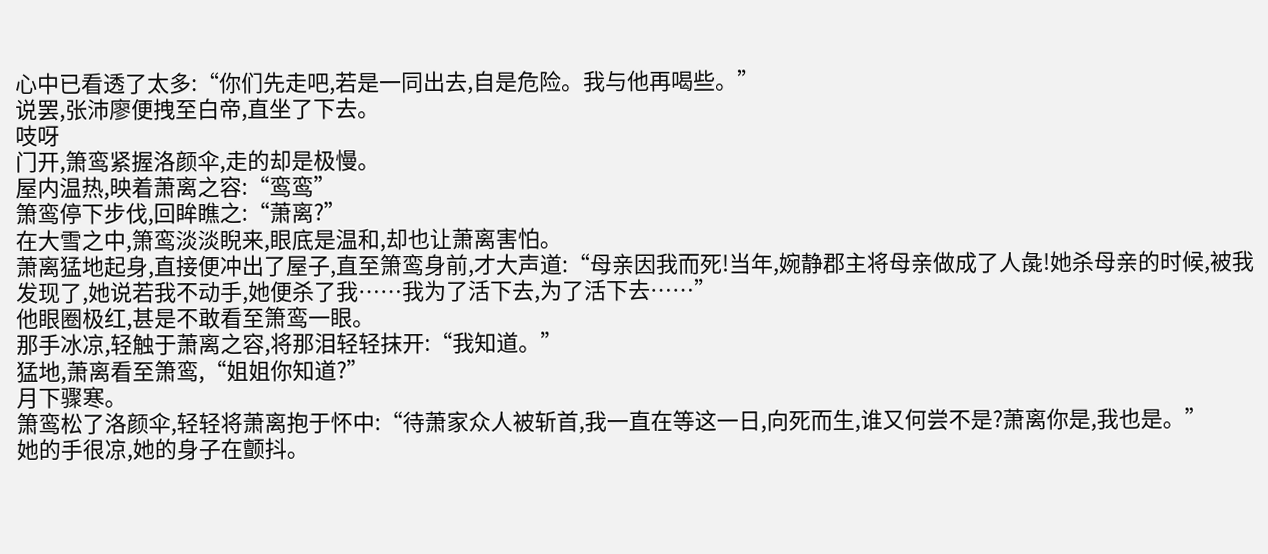心中已看透了太多:“你们先走吧,若是一同出去,自是危险。我与他再喝些。”
说罢,张沛廖便拽至白帝,直坐了下去。
吱呀
门开,箫鸾紧握洛颜伞,走的却是极慢。
屋内温热,映着萧离之容:“鸾鸾”
箫鸾停下步伐,回眸瞧之:“萧离?”
在大雪之中,箫鸾淡淡睨来,眼底是温和,却也让萧离害怕。
萧离猛地起身,直接便冲出了屋子,直至箫鸾身前,才大声道:“母亲因我而死!当年,婉静郡主将母亲做成了人彘!她杀母亲的时候,被我发现了,她说若我不动手,她便杀了我……我为了活下去,为了活下去……”
他眼圈极红,甚是不敢看至箫鸾一眼。
那手冰凉,轻触于萧离之容,将那泪轻轻抹开:“我知道。”
猛地,萧离看至箫鸾,“姐姐你知道?”
月下骤寒。
箫鸾松了洛颜伞,轻轻将萧离抱于怀中:“待萧家众人被斩首,我一直在等这一日,向死而生,谁又何尝不是?萧离你是,我也是。”
她的手很凉,她的身子在颤抖。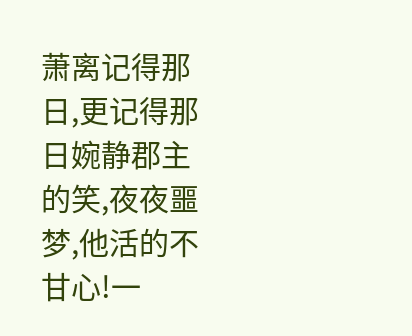萧离记得那日,更记得那日婉静郡主的笑,夜夜噩梦,他活的不甘心!一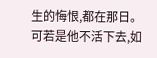生的悔恨,都在那日。
可若是他不活下去,如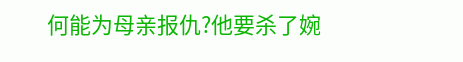何能为母亲报仇?他要杀了婉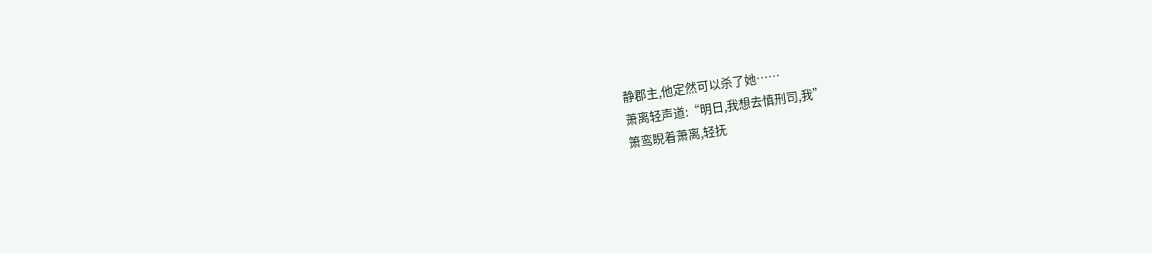静郡主,他定然可以杀了她……
萧离轻声道:“明日,我想去慎刑司,我”
箫鸾睨着萧离,轻抚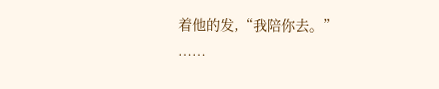着他的发,“我陪你去。”
……